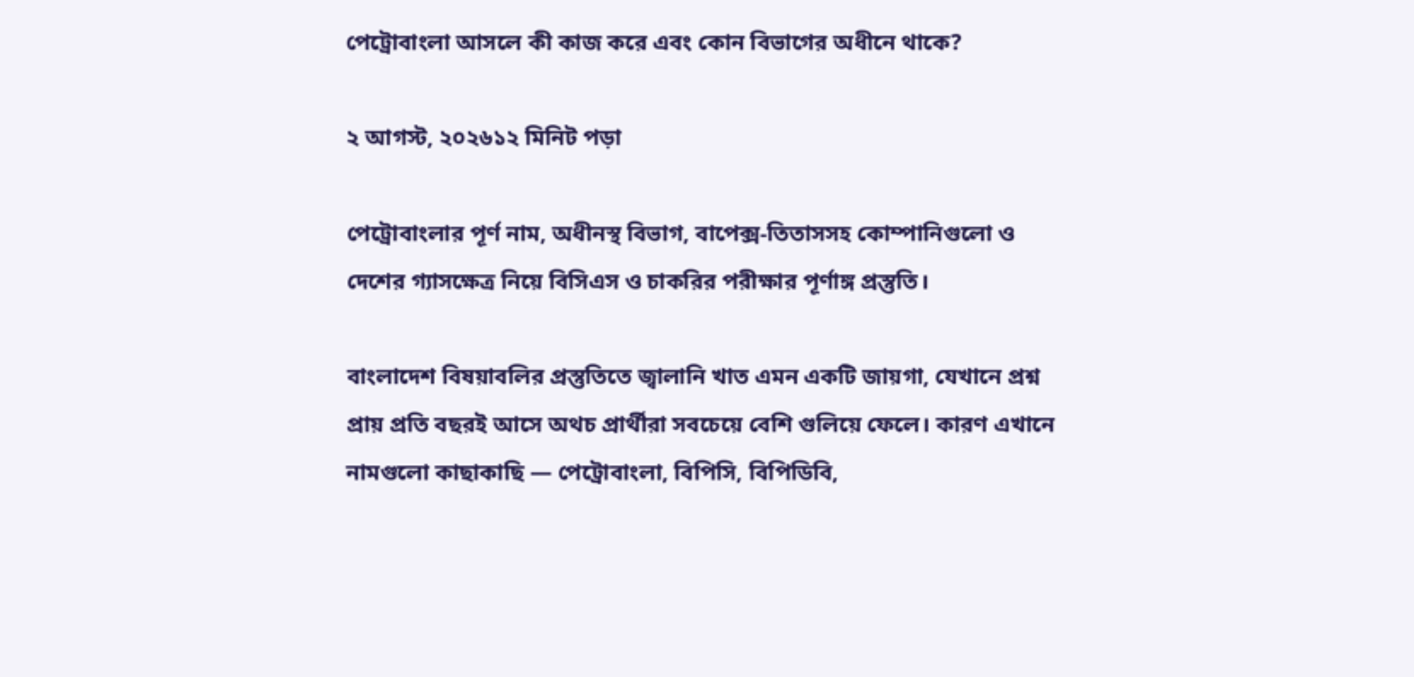পেট্রোবাংলা আসলে কী কাজ করে এবং কোন বিভাগের অধীনে থাকে?

২ আগস্ট, ২০২৬১২ মিনিট পড়া

পেট্রোবাংলার পূর্ণ নাম, অধীনস্থ বিভাগ, বাপেক্স-তিতাসসহ কোম্পানিগুলো ও দেশের গ্যাসক্ষেত্র নিয়ে বিসিএস ও চাকরির পরীক্ষার পূর্ণাঙ্গ প্রস্তুতি।

বাংলাদেশ বিষয়াবলির প্রস্তুতিতে জ্বালানি খাত এমন একটি জায়গা, যেখানে প্রশ্ন প্রায় প্রতি বছরই আসে অথচ প্রার্থীরা সবচেয়ে বেশি গুলিয়ে ফেলে। কারণ এখানে নামগুলো কাছাকাছি — পেট্রোবাংলা, বিপিসি, বিপিডিবি,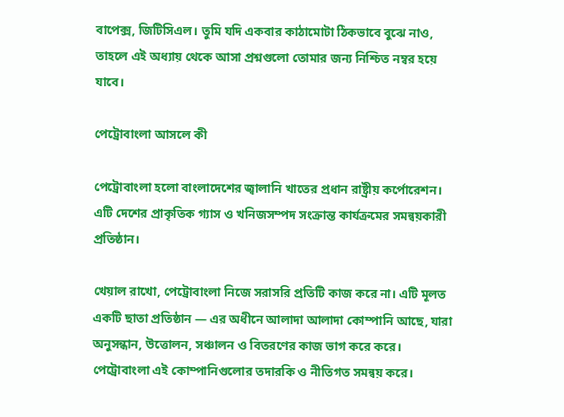বাপেক্স, জিটিসিএল। তুমি যদি একবার কাঠামোটা ঠিকভাবে বুঝে নাও, তাহলে এই অধ্যায় থেকে আসা প্রশ্নগুলো তোমার জন্য নিশ্চিত নম্বর হয়ে যাবে।

পেট্রোবাংলা আসলে কী

পেট্রোবাংলা হলো বাংলাদেশের জ্বালানি খাতের প্রধান রাষ্ট্রীয় কর্পোরেশন। এটি দেশের প্রাকৃতিক গ্যাস ও খনিজসম্পদ সংক্রান্ত কার্যক্রমের সমন্বয়কারী প্রতিষ্ঠান।

খেয়াল রাখো, পেট্রোবাংলা নিজে সরাসরি প্রতিটি কাজ করে না। এটি মূলত একটি ছাতা প্রতিষ্ঠান — এর অধীনে আলাদা আলাদা কোম্পানি আছে, যারা অনুসন্ধান, উত্তোলন, সঞ্চালন ও বিতরণের কাজ ভাগ করে করে। পেট্রোবাংলা এই কোম্পানিগুলোর তদারকি ও নীতিগত সমন্বয় করে।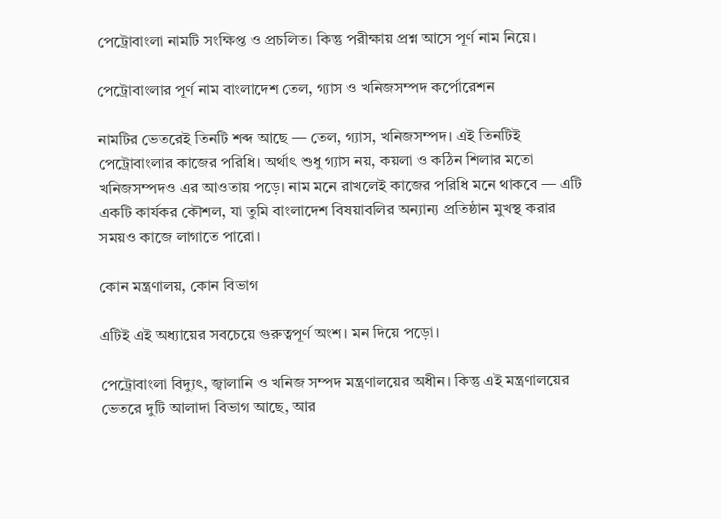পেট্রোবাংলা নামটি সংক্ষিপ্ত ও প্রচলিত। কিন্তু পরীক্ষায় প্রশ্ন আসে পূর্ণ নাম নিয়ে।

পেট্রোবাংলার পূর্ণ নাম বাংলাদেশ তেল, গ্যাস ও খনিজসম্পদ কর্পোরেশন

নামটির ভেতরেই তিনটি শব্দ আছে — তেল, গ্যাস, খনিজসম্পদ। এই তিনটিই পেট্রোবাংলার কাজের পরিধি। অর্থাৎ শুধু গ্যাস নয়, কয়লা ও কঠিন শিলার মতো খনিজসম্পদও এর আওতায় পড়ে। নাম মনে রাখলেই কাজের পরিধি মনে থাকবে — এটি একটি কার্যকর কৌশল, যা তুমি বাংলাদেশ বিষয়াবলির অন্যান্য প্রতিষ্ঠান মুখস্থ করার সময়ও কাজে লাগাতে পারো।

কোন মন্ত্রণালয়, কোন বিভাগ

এটিই এই অধ্যায়ের সবচেয়ে গুরুত্বপূর্ণ অংশ। মন দিয়ে পড়ো।

পেট্রোবাংলা বিদ্যুৎ, জ্বালানি ও খনিজ সম্পদ মন্ত্রণালয়ের অধীন। কিন্তু এই মন্ত্রণালয়ের ভেতরে দুটি আলাদা বিভাগ আছে, আর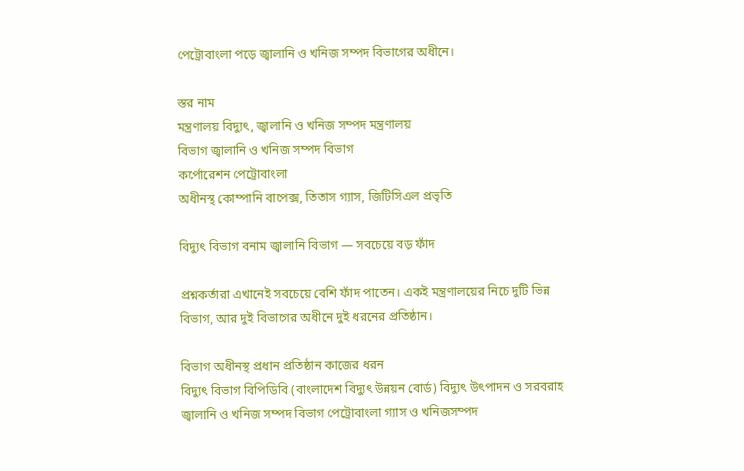পেট্রোবাংলা পড়ে জ্বালানি ও খনিজ সম্পদ বিভাগের অধীনে।

স্তর নাম
মন্ত্রণালয় বিদ্যুৎ, জ্বালানি ও খনিজ সম্পদ মন্ত্রণালয়
বিভাগ জ্বালানি ও খনিজ সম্পদ বিভাগ
কর্পোরেশন পেট্রোবাংলা
অধীনস্থ কোম্পানি বাপেক্স, তিতাস গ্যাস, জিটিসিএল প্রভৃতি

বিদ্যুৎ বিভাগ বনাম জ্বালানি বিভাগ — সবচেয়ে বড় ফাঁদ

প্রশ্নকর্তারা এখানেই সবচেয়ে বেশি ফাঁদ পাতেন। একই মন্ত্রণালয়ের নিচে দুটি ভিন্ন বিভাগ, আর দুই বিভাগের অধীনে দুই ধরনের প্রতিষ্ঠান।

বিভাগ অধীনস্থ প্রধান প্রতিষ্ঠান কাজের ধরন
বিদ্যুৎ বিভাগ বিপিডিবি (বাংলাদেশ বিদ্যুৎ উন্নয়ন বোর্ড) বিদ্যুৎ উৎপাদন ও সরবরাহ
জ্বালানি ও খনিজ সম্পদ বিভাগ পেট্রোবাংলা গ্যাস ও খনিজসম্পদ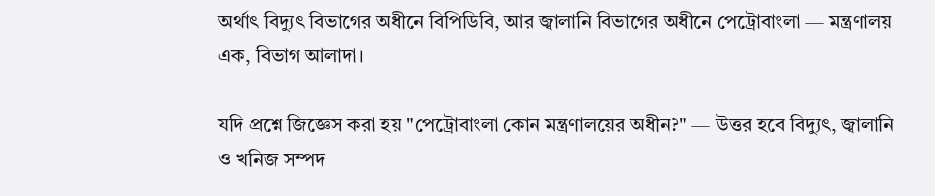অর্থাৎ বিদ্যুৎ বিভাগের অধীনে বিপিডিবি, আর জ্বালানি বিভাগের অধীনে পেট্রোবাংলা — মন্ত্রণালয় এক, বিভাগ আলাদা।

যদি প্রশ্নে জিজ্ঞেস করা হয় "পেট্রোবাংলা কোন মন্ত্রণালয়ের অধীন?" — উত্তর হবে বিদ্যুৎ, জ্বালানি ও খনিজ সম্পদ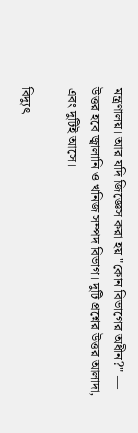মন্ত্রণালয়। আর যদি জিজ্ঞেস করা হয় "কোন বিভাগের অধীন?" — উত্তর হবে জ্বালানি ও খনিজ সম্পদ বিভাগ। দুটি প্রশ্নের উত্তর আলাদা, এবং দুটিই আসে।

বিদ্যুৎ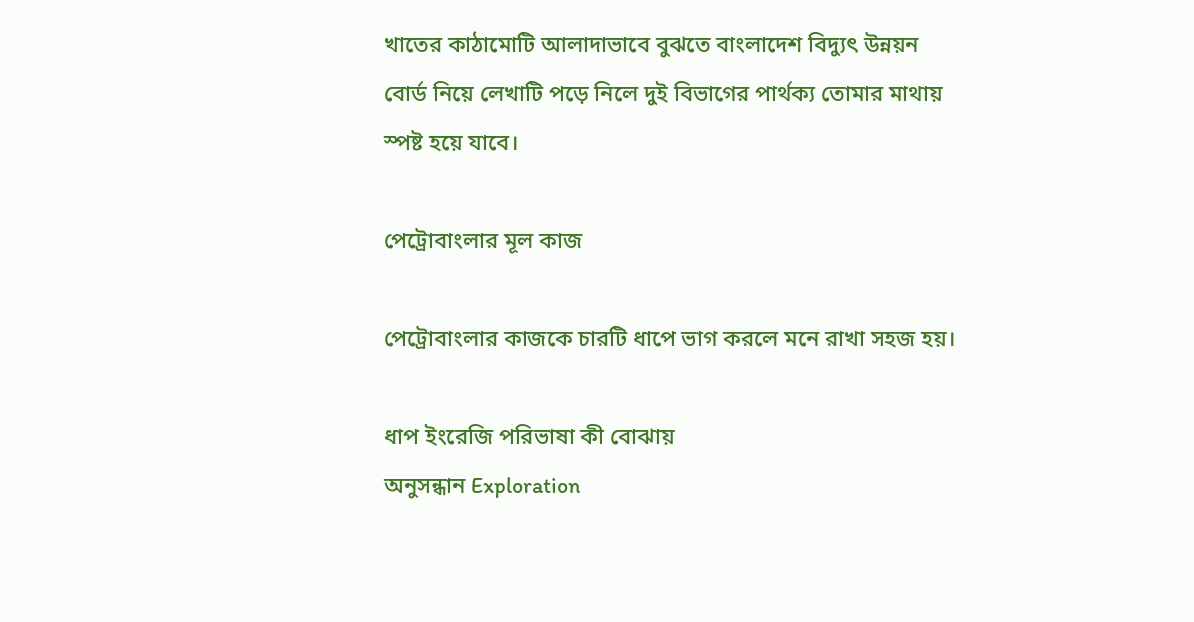খাতের কাঠামোটি আলাদাভাবে বুঝতে বাংলাদেশ বিদ্যুৎ উন্নয়ন বোর্ড নিয়ে লেখাটি পড়ে নিলে দুই বিভাগের পার্থক্য তোমার মাথায় স্পষ্ট হয়ে যাবে।

পেট্রোবাংলার মূল কাজ

পেট্রোবাংলার কাজকে চারটি ধাপে ভাগ করলে মনে রাখা সহজ হয়।

ধাপ ইংরেজি পরিভাষা কী বোঝায়
অনুসন্ধান Exploration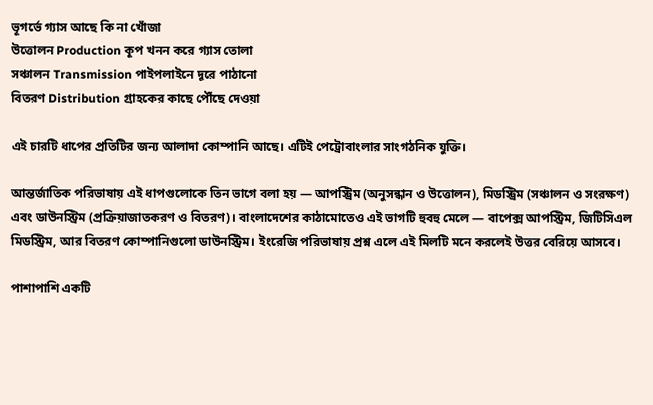ভূগর্ভে গ্যাস আছে কি না খোঁজা
উত্তোলন Production কূপ খনন করে গ্যাস তোলা
সঞ্চালন Transmission পাইপলাইনে দূরে পাঠানো
বিতরণ Distribution গ্রাহকের কাছে পৌঁছে দেওয়া

এই চারটি ধাপের প্রতিটির জন্য আলাদা কোম্পানি আছে। এটিই পেট্রোবাংলার সাংগঠনিক যুক্তি।

আন্তর্জাতিক পরিভাষায় এই ধাপগুলোকে তিন ভাগে বলা হয় — আপস্ট্রিম (অনুসন্ধান ও উত্তোলন), মিডস্ট্রিম (সঞ্চালন ও সংরক্ষণ) এবং ডাউনস্ট্রিম (প্রক্রিয়াজাতকরণ ও বিতরণ)। বাংলাদেশের কাঠামোতেও এই ভাগটি হুবহু মেলে — বাপেক্স আপস্ট্রিম, জিটিসিএল মিডস্ট্রিম, আর বিতরণ কোম্পানিগুলো ডাউনস্ট্রিম। ইংরেজি পরিভাষায় প্রশ্ন এলে এই মিলটি মনে করলেই উত্তর বেরিয়ে আসবে।

পাশাপাশি একটি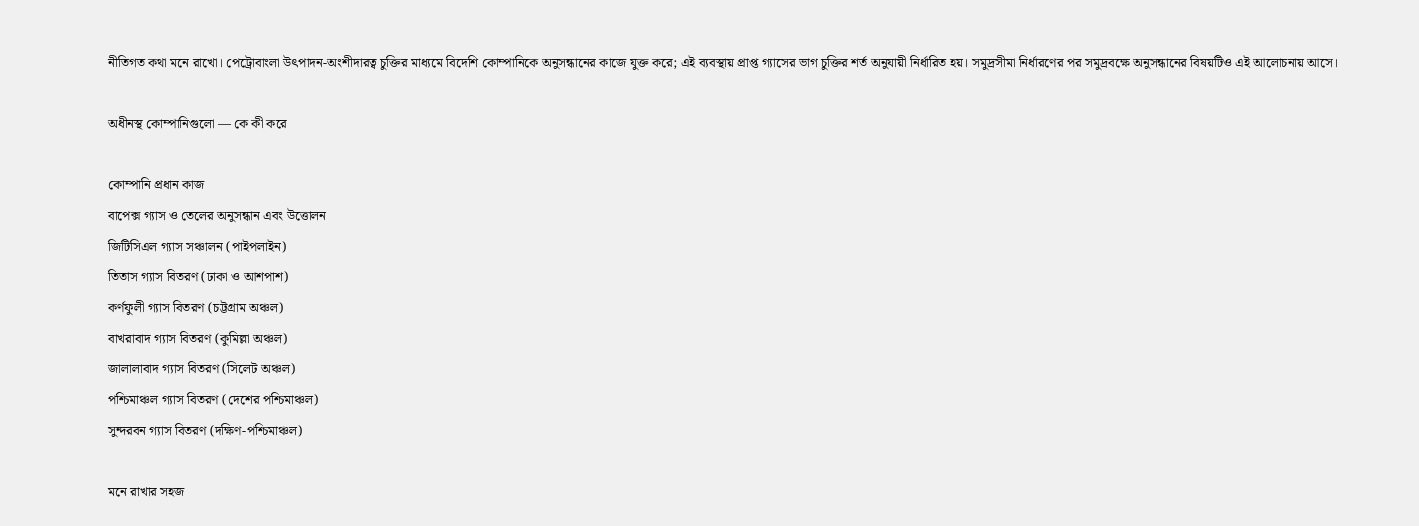নীতিগত কথা মনে রাখো। পেট্রোবাংলা উৎপাদন-অংশীদারত্ব চুক্তির মাধ্যমে বিদেশি কোম্পানিকে অনুসন্ধানের কাজে যুক্ত করে; এই ব্যবস্থায় প্রাপ্ত গ্যাসের ভাগ চুক্তির শর্ত অনুযায়ী নির্ধারিত হয়। সমুদ্রসীমা নির্ধারণের পর সমুদ্রবক্ষে অনুসন্ধানের বিষয়টিও এই আলোচনায় আসে।

অধীনস্থ কোম্পানিগুলো — কে কী করে

কোম্পানি প্রধান কাজ
বাপেক্স গ্যাস ও তেলের অনুসন্ধান এবং উত্তোলন
জিটিসিএল গ্যাস সঞ্চালন (পাইপলাইন)
তিতাস গ্যাস বিতরণ (ঢাকা ও আশপাশ)
কর্ণফুলী গ্যাস বিতরণ (চট্টগ্রাম অঞ্চল)
বাখরাবাদ গ্যাস বিতরণ (কুমিল্লা অঞ্চল)
জালালাবাদ গ্যাস বিতরণ (সিলেট অঞ্চল)
পশ্চিমাঞ্চল গ্যাস বিতরণ (দেশের পশ্চিমাঞ্চল)
সুন্দরবন গ্যাস বিতরণ (দক্ষিণ-পশ্চিমাঞ্চল)

মনে রাখার সহজ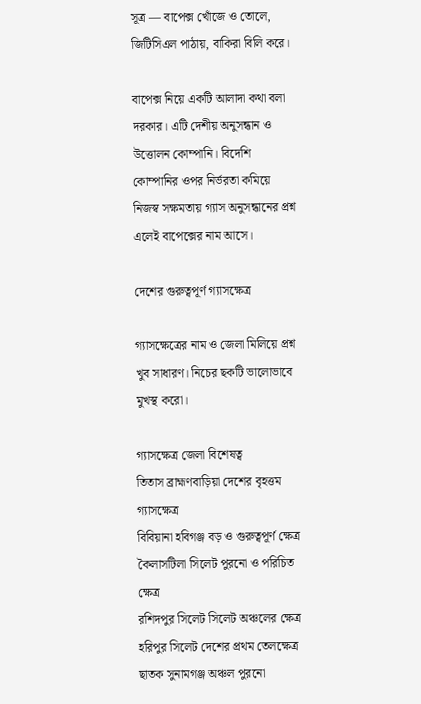সূত্র — বাপেক্স খোঁজে ও তোলে, জিটিসিএল পাঠায়, বাকিরা বিলি করে।

বাপেক্স নিয়ে একটি আলাদা কথা বলা দরকার। এটি দেশীয় অনুসন্ধান ও উত্তোলন কোম্পানি। বিদেশি কোম্পানির ওপর নির্ভরতা কমিয়ে নিজস্ব সক্ষমতায় গ্যাস অনুসন্ধানের প্রশ্ন এলেই বাপেক্সের নাম আসে।

দেশের গুরুত্বপূর্ণ গ্যাসক্ষেত্র

গ্যাসক্ষেত্রের নাম ও জেলা মিলিয়ে প্রশ্ন খুব সাধারণ। নিচের ছকটি ভালোভাবে মুখস্থ করো।

গ্যাসক্ষেত্র জেলা বিশেষত্ব
তিতাস ব্রাহ্মণবাড়িয়া দেশের বৃহত্তম গ্যাসক্ষেত্র
বিবিয়ানা হবিগঞ্জ বড় ও গুরুত্বপূর্ণ ক্ষেত্র
কৈলাসটিলা সিলেট পুরনো ও পরিচিত ক্ষেত্র
রশিদপুর সিলেট সিলেট অঞ্চলের ক্ষেত্র
হরিপুর সিলেট দেশের প্রথম তেলক্ষেত্র
ছাতক সুনামগঞ্জ অঞ্চল পুরনো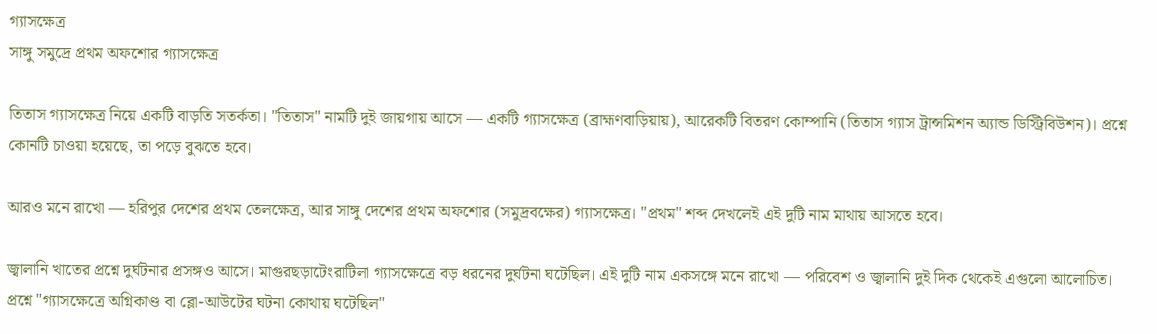গ্যাসক্ষেত্র
সাঙ্গু সমুদ্রে প্রথম অফশোর গ্যাসক্ষেত্র

তিতাস গ্যাসক্ষেত্র নিয়ে একটি বাড়তি সতর্কতা। "তিতাস" নামটি দুই জায়গায় আসে — একটি গ্যাসক্ষেত্র (ব্রাহ্মণবাড়িয়ায়), আরেকটি বিতরণ কোম্পানি (তিতাস গ্যাস ট্রান্সমিশন অ্যান্ড ডিস্ট্রিবিউশন)। প্রশ্নে কোনটি চাওয়া হয়েছে, তা পড়ে বুঝতে হবে।

আরও মনে রাখো — হরিপুর দেশের প্রথম তেলক্ষেত্র, আর সাঙ্গু দেশের প্রথম অফশোর (সমুদ্রবক্ষের) গ্যাসক্ষেত্র। "প্রথম" শব্দ দেখলেই এই দুটি নাম মাথায় আসতে হবে।

জ্বালানি খাতের প্রশ্নে দুর্ঘটনার প্রসঙ্গও আসে। মাগুরছড়াটেংরাটিলা গ্যাসক্ষেত্রে বড় ধরনের দুর্ঘটনা ঘটেছিল। এই দুটি নাম একসঙ্গে মনে রাখো — পরিবেশ ও জ্বালানি দুই দিক থেকেই এগুলো আলোচিত। প্রশ্নে "গ্যাসক্ষেত্রে অগ্নিকাণ্ড বা ব্লো-আউটের ঘটনা কোথায় ঘটেছিল"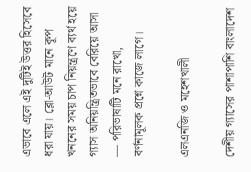এভাবে এলে এই দুটিই উত্তর হিসেবে ধরা যায়। ব্লো-আউট মানে কূপ খননের সময় চাপ নিয়ন্ত্রণে ব্যর্থ হয়ে গ্যাস অনিয়ন্ত্রিতভাবে বেরিয়ে আসা — পরিভাষাটি মনে রাখো, বর্ণনামূলক প্রশ্নে কাজে লাগে।

এলএনজি ও মহেশখালী

দেশীয় গ্যাসের পাশাপাশি বাংলাদেশ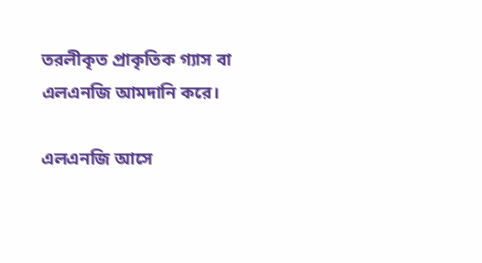তরলীকৃত প্রাকৃতিক গ্যাস বা এলএনজি আমদানি করে।

এলএনজি আসে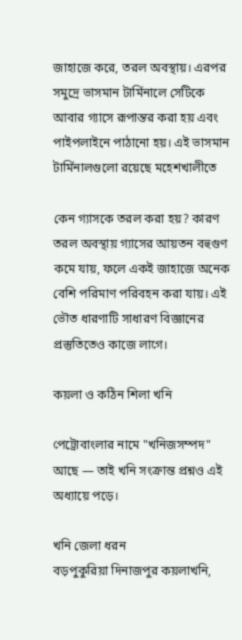জাহাজে করে, তরল অবস্থায়। এরপর সমুদ্রে ভাসমান টার্মিনালে সেটিকে আবার গ্যাসে রূপান্তর করা হয় এবং পাইপলাইনে পাঠানো হয়। এই ভাসমান টার্মিনালগুলো রয়েছে মহেশখালীতে

কেন গ্যাসকে তরল করা হয়? কারণ তরল অবস্থায় গ্যাসের আয়তন বহুগুণ কমে যায়, ফলে একই জাহাজে অনেক বেশি পরিমাণ পরিবহন করা যায়। এই ভৌত ধারণাটি সাধারণ বিজ্ঞানের প্রস্তুতিতেও কাজে লাগে।

কয়লা ও কঠিন শিলা খনি

পেট্রোবাংলার নামে "খনিজসম্পদ" আছে — তাই খনি সংক্রান্ত প্রশ্নও এই অধ্যায়ে পড়ে।

খনি জেলা ধরন
বড়পুকুরিয়া দিনাজপুর কয়লাখনি,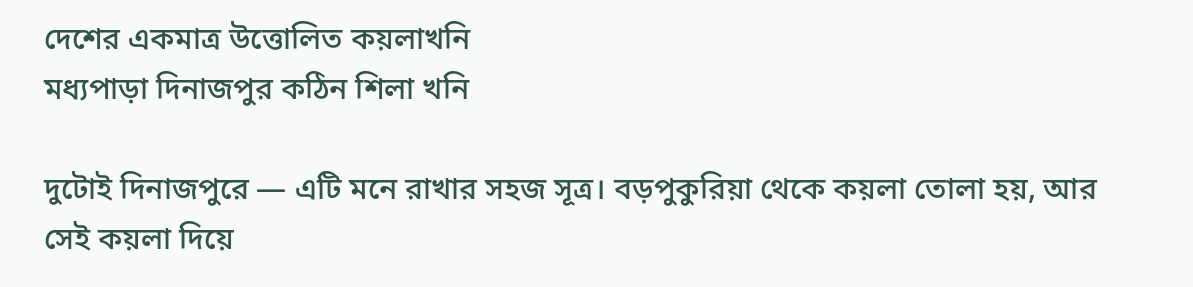দেশের একমাত্র উত্তোলিত কয়লাখনি
মধ্যপাড়া দিনাজপুর কঠিন শিলা খনি

দুটোই দিনাজপুরে — এটি মনে রাখার সহজ সূত্র। বড়পুকুরিয়া থেকে কয়লা তোলা হয়, আর সেই কয়লা দিয়ে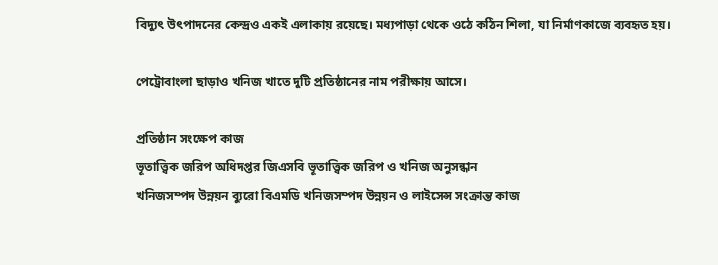বিদ্যুৎ উৎপাদনের কেন্দ্রও একই এলাকায় রয়েছে। মধ্যপাড়া থেকে ওঠে কঠিন শিলা, যা নির্মাণকাজে ব্যবহৃত হয়।

পেট্রোবাংলা ছাড়াও খনিজ খাতে দুটি প্রতিষ্ঠানের নাম পরীক্ষায় আসে।

প্রতিষ্ঠান সংক্ষেপ কাজ
ভূতাত্ত্বিক জরিপ অধিদপ্তর জিএসবি ভূতাত্ত্বিক জরিপ ও খনিজ অনুসন্ধান
খনিজসম্পদ উন্নয়ন ব্যুরো বিএমডি খনিজসম্পদ উন্নয়ন ও লাইসেন্স সংক্রান্ত কাজ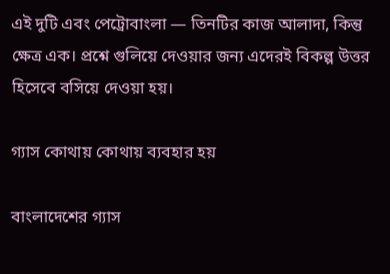এই দুটি এবং পেট্রোবাংলা — তিনটির কাজ আলাদা, কিন্তু ক্ষেত্র এক। প্রশ্নে গুলিয়ে দেওয়ার জন্য এদেরই বিকল্প উত্তর হিসেবে বসিয়ে দেওয়া হয়।

গ্যাস কোথায় কোথায় ব্যবহার হয়

বাংলাদেশের গ্যাস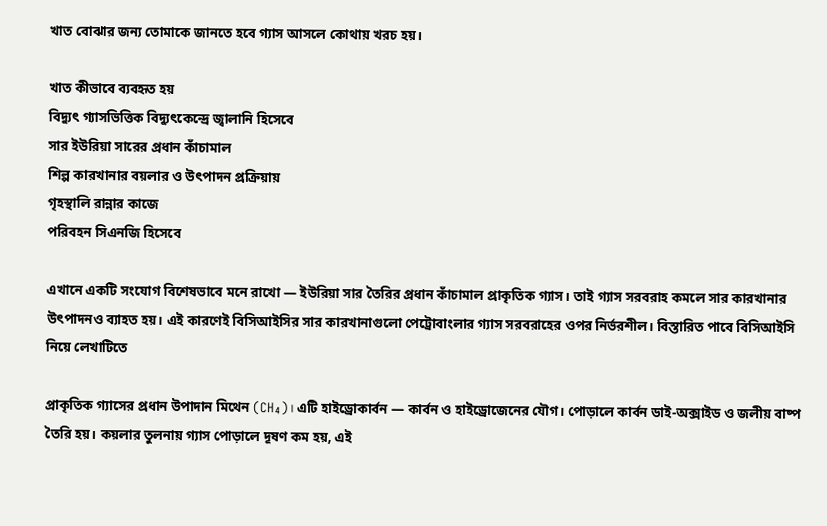খাত বোঝার জন্য তোমাকে জানতে হবে গ্যাস আসলে কোথায় খরচ হয়।

খাত কীভাবে ব্যবহৃত হয়
বিদ্যুৎ গ্যাসভিত্তিক বিদ্যুৎকেন্দ্রে জ্বালানি হিসেবে
সার ইউরিয়া সারের প্রধান কাঁচামাল
শিল্প কারখানার বয়লার ও উৎপাদন প্রক্রিয়ায়
গৃহস্থালি রান্নার কাজে
পরিবহন সিএনজি হিসেবে

এখানে একটি সংযোগ বিশেষভাবে মনে রাখো — ইউরিয়া সার তৈরির প্রধান কাঁচামাল প্রাকৃতিক গ্যাস। তাই গ্যাস সরবরাহ কমলে সার কারখানার উৎপাদনও ব্যাহত হয়। এই কারণেই বিসিআইসির সার কারখানাগুলো পেট্রোবাংলার গ্যাস সরবরাহের ওপর নির্ভরশীল। বিস্তারিত পাবে বিসিআইসি নিয়ে লেখাটিতে

প্রাকৃতিক গ্যাসের প্রধান উপাদান মিথেন (CH₄)। এটি হাইড্রোকার্বন — কার্বন ও হাইড্রোজেনের যৌগ। পোড়ালে কার্বন ডাই-অক্সাইড ও জলীয় বাষ্প তৈরি হয়। কয়লার তুলনায় গ্যাস পোড়ালে দূষণ কম হয়, এই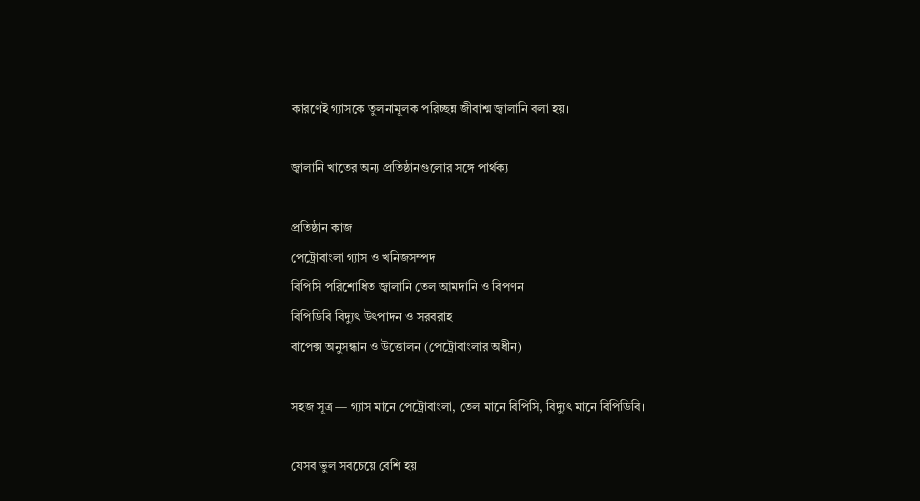কারণেই গ্যাসকে তুলনামূলক পরিচ্ছন্ন জীবাশ্ম জ্বালানি বলা হয়।

জ্বালানি খাতের অন্য প্রতিষ্ঠানগুলোর সঙ্গে পার্থক্য

প্রতিষ্ঠান কাজ
পেট্রোবাংলা গ্যাস ও খনিজসম্পদ
বিপিসি পরিশোধিত জ্বালানি তেল আমদানি ও বিপণন
বিপিডিবি বিদ্যুৎ উৎপাদন ও সরবরাহ
বাপেক্স অনুসন্ধান ও উত্তোলন (পেট্রোবাংলার অধীন)

সহজ সূত্র — গ্যাস মানে পেট্রোবাংলা, তেল মানে বিপিসি, বিদ্যুৎ মানে বিপিডিবি।

যেসব ভুল সবচেয়ে বেশি হয়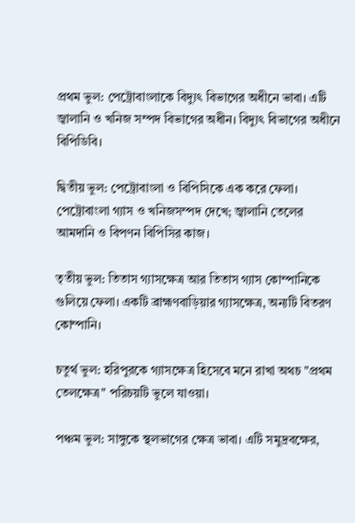প্রথম ভুল: পেট্রোবাংলাকে বিদ্যুৎ বিভাগের অধীনে ভাবা। এটি জ্বালানি ও খনিজ সম্পদ বিভাগের অধীন। বিদ্যুৎ বিভাগের অধীনে বিপিডিবি।

দ্বিতীয় ভুল: পেট্রোবাংলা ও বিপিসিকে এক করে ফেলা। পেট্রোবাংলা গ্যাস ও খনিজসম্পদ দেখে; জ্বালানি তেলের আমদানি ও বিপণন বিপিসির কাজ।

তৃতীয় ভুল: তিতাস গ্যাসক্ষেত্র আর তিতাস গ্যাস কোম্পানিকে গুলিয়ে ফেলা। একটি ব্রাহ্মণবাড়িয়ার গ্যাসক্ষেত্র, অন্যটি বিতরণ কোম্পানি।

চতুর্থ ভুল: হরিপুরকে গ্যাসক্ষেত্র হিসেবে মনে রাখা অথচ "প্রথম তেলক্ষেত্র" পরিচয়টি ভুলে যাওয়া।

পঞ্চম ভুল: সাঙ্গুকে স্থলভাগের ক্ষেত্র ভাবা। এটি সমুদ্রবক্ষের,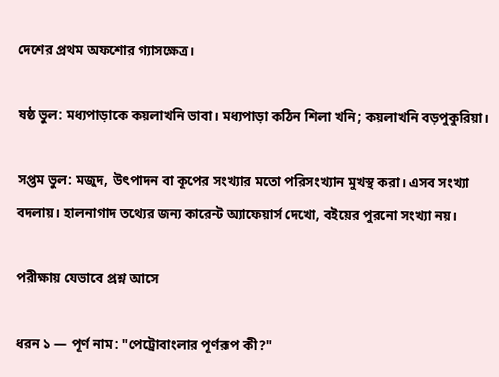দেশের প্রথম অফশোর গ্যাসক্ষেত্র।

ষষ্ঠ ভুল: মধ্যপাড়াকে কয়লাখনি ভাবা। মধ্যপাড়া কঠিন শিলা খনি; কয়লাখনি বড়পুকুরিয়া।

সপ্তম ভুল: মজুদ, উৎপাদন বা কূপের সংখ্যার মতো পরিসংখ্যান মুখস্থ করা। এসব সংখ্যা বদলায়। হালনাগাদ তথ্যের জন্য কারেন্ট অ্যাফেয়ার্স দেখো, বইয়ের পুরনো সংখ্যা নয়।

পরীক্ষায় যেভাবে প্রশ্ন আসে

ধরন ১ — পূর্ণ নাম: "পেট্রোবাংলার পূর্ণরূপ কী?"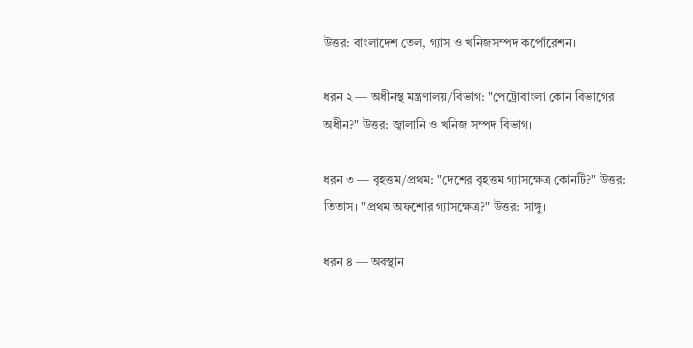উত্তর: বাংলাদেশ তেল, গ্যাস ও খনিজসম্পদ কর্পোরেশন।

ধরন ২ — অধীনস্থ মন্ত্রণালয়/বিভাগ: "পেট্রোবাংলা কোন বিভাগের অধীন?" উত্তর: জ্বালানি ও খনিজ সম্পদ বিভাগ।

ধরন ৩ — বৃহত্তম/প্রথম: "দেশের বৃহত্তম গ্যাসক্ষেত্র কোনটি?" উত্তর: তিতাস। "প্রথম অফশোর গ্যাসক্ষেত্র?" উত্তর: সাঙ্গু।

ধরন ৪ — অবস্থান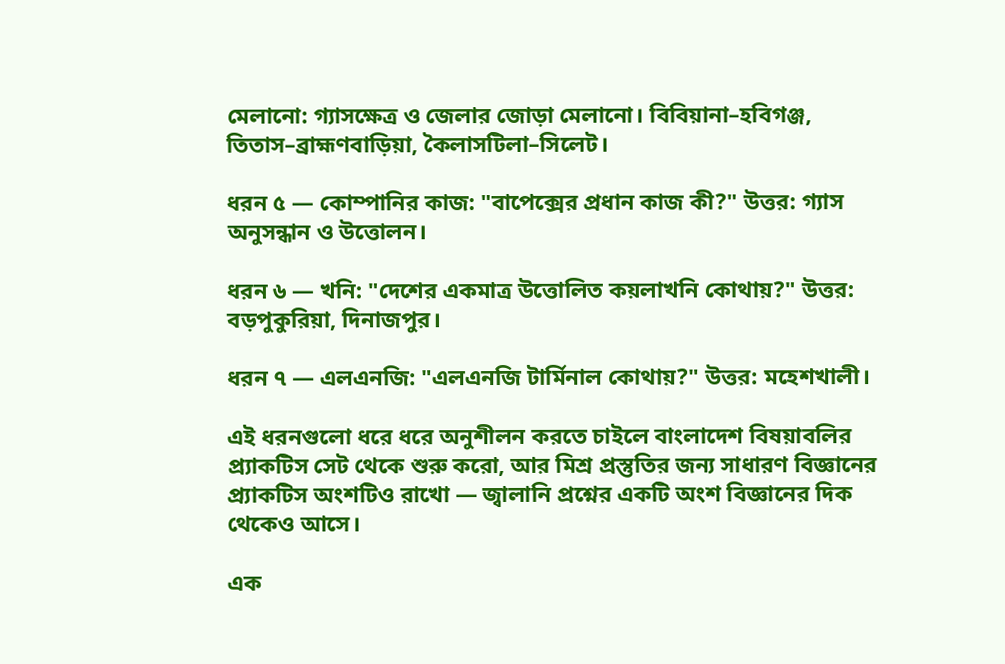মেলানো: গ্যাসক্ষেত্র ও জেলার জোড়া মেলানো। বিবিয়ানা–হবিগঞ্জ, তিতাস–ব্রাহ্মণবাড়িয়া, কৈলাসটিলা–সিলেট।

ধরন ৫ — কোম্পানির কাজ: "বাপেক্সের প্রধান কাজ কী?" উত্তর: গ্যাস অনুসন্ধান ও উত্তোলন।

ধরন ৬ — খনি: "দেশের একমাত্র উত্তোলিত কয়লাখনি কোথায়?" উত্তর: বড়পুকুরিয়া, দিনাজপুর।

ধরন ৭ — এলএনজি: "এলএনজি টার্মিনাল কোথায়?" উত্তর: মহেশখালী।

এই ধরনগুলো ধরে ধরে অনুশীলন করতে চাইলে বাংলাদেশ বিষয়াবলির প্র্যাকটিস সেট থেকে শুরু করো, আর মিশ্র প্রস্তুতির জন্য সাধারণ বিজ্ঞানের প্র্যাকটিস অংশটিও রাখো — জ্বালানি প্রশ্নের একটি অংশ বিজ্ঞানের দিক থেকেও আসে।

এক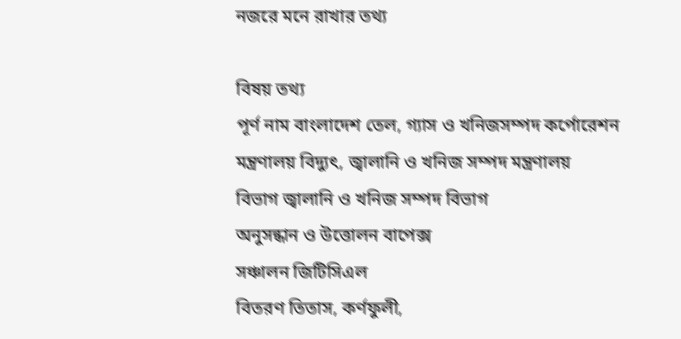নজরে মনে রাখার তথ্য

বিষয় তথ্য
পূর্ণ নাম বাংলাদেশ তেল, গ্যাস ও খনিজসম্পদ কর্পোরেশন
মন্ত্রণালয় বিদ্যুৎ, জ্বালানি ও খনিজ সম্পদ মন্ত্রণালয়
বিভাগ জ্বালানি ও খনিজ সম্পদ বিভাগ
অনুসন্ধান ও উত্তোলন বাপেক্স
সঞ্চালন জিটিসিএল
বিতরণ তিতাস, কর্ণফুলী,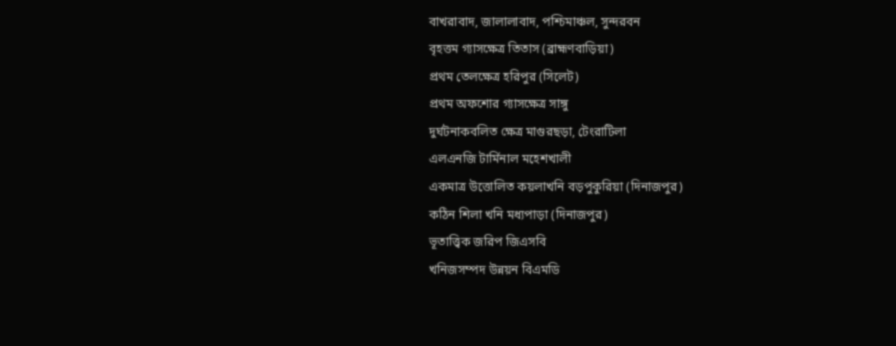বাখরাবাদ, জালালাবাদ, পশ্চিমাঞ্চল, সুন্দরবন
বৃহত্তম গ্যাসক্ষেত্র তিতাস (ব্রাহ্মণবাড়িয়া)
প্রথম তেলক্ষেত্র হরিপুর (সিলেট)
প্রথম অফশোর গ্যাসক্ষেত্র সাঙ্গু
দুর্ঘটনাকবলিত ক্ষেত্র মাগুরছড়া, টেংরাটিলা
এলএনজি টার্মিনাল মহেশখালী
একমাত্র উত্তোলিত কয়লাখনি বড়পুকুরিয়া (দিনাজপুর)
কঠিন শিলা খনি মধ্যপাড়া (দিনাজপুর)
ভূতাত্ত্বিক জরিপ জিএসবি
খনিজসম্পদ উন্নয়ন বিএমডি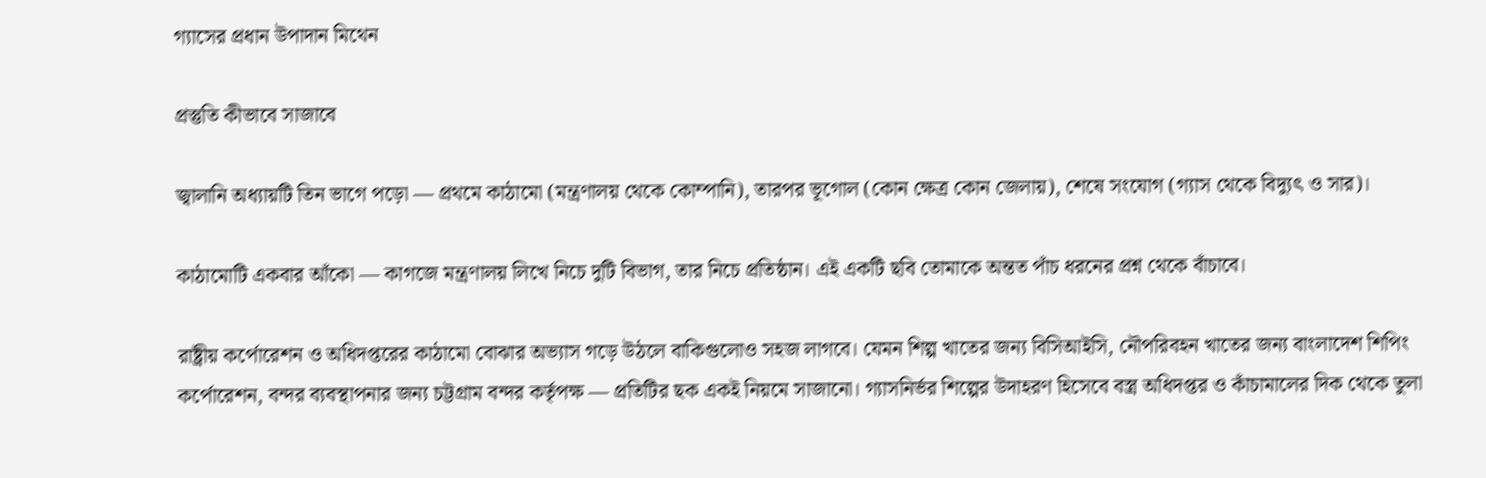গ্যাসের প্রধান উপাদান মিথেন

প্রস্তুতি কীভাবে সাজাবে

জ্বালানি অধ্যায়টি তিন ভাগে পড়ো — প্রথমে কাঠামো (মন্ত্রণালয় থেকে কোম্পানি), তারপর ভূগোল (কোন ক্ষেত্র কোন জেলায়), শেষে সংযোগ (গ্যাস থেকে বিদ্যুৎ ও সার)।

কাঠামোটি একবার আঁকো — কাগজে মন্ত্রণালয় লিখে নিচে দুটি বিভাগ, তার নিচে প্রতিষ্ঠান। এই একটি ছবি তোমাকে অন্তত পাঁচ ধরনের প্রশ্ন থেকে বাঁচাবে।

রাষ্ট্রীয় কর্পোরেশন ও অধিদপ্তরের কাঠামো বোঝার অভ্যাস গড়ে উঠলে বাকিগুলোও সহজ লাগবে। যেমন শিল্প খাতের জন্য বিসিআইসি, নৌপরিবহন খাতের জন্য বাংলাদেশ শিপিং কর্পোরেশন, বন্দর ব্যবস্থাপনার জন্য চট্টগ্রাম বন্দর কর্তৃপক্ষ — প্রতিটির ছক একই নিয়মে সাজানো। গ্যাসনির্ভর শিল্পের উদাহরণ হিসেবে বস্ত্র অধিদপ্তর ও কাঁচামালের দিক থেকে তুলা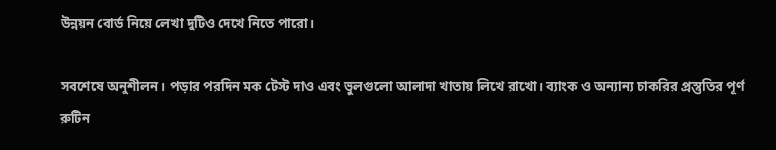উন্নয়ন বোর্ড নিয়ে লেখা দুটিও দেখে নিতে পারো।

সবশেষে অনুশীলন। পড়ার পরদিন মক টেস্ট দাও এবং ভুলগুলো আলাদা খাতায় লিখে রাখো। ব্যাংক ও অন্যান্য চাকরির প্রস্তুতির পূর্ণ রুটিন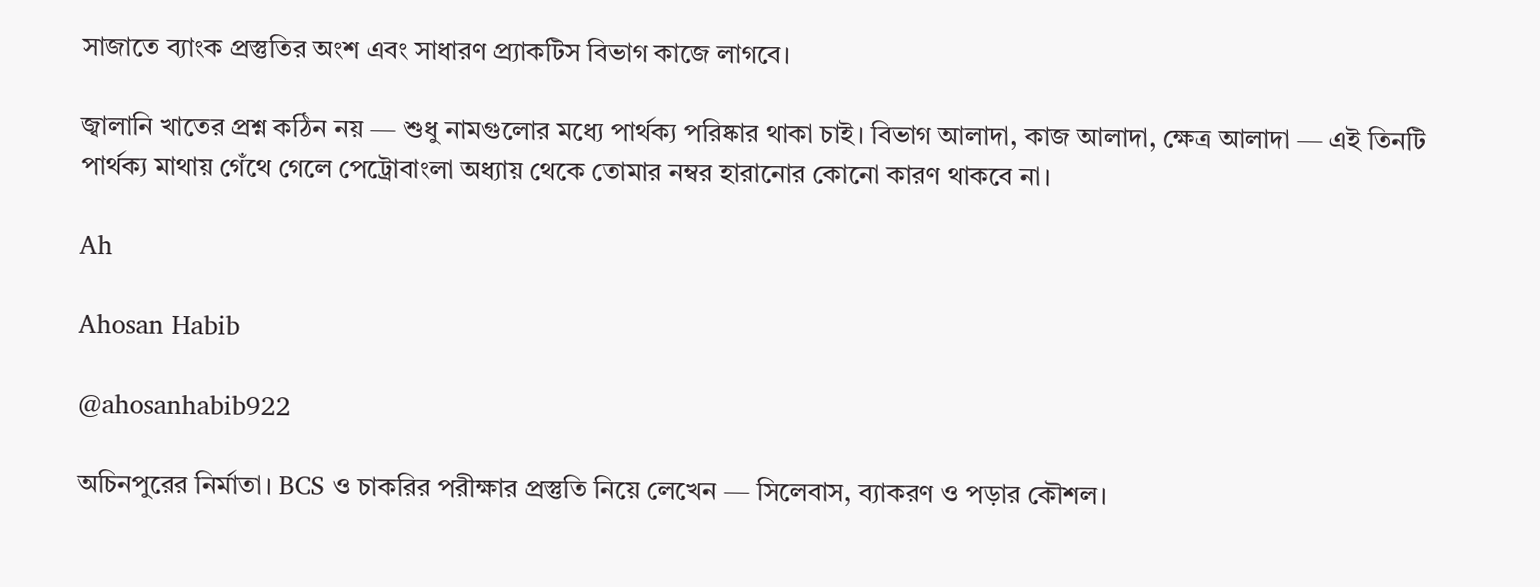সাজাতে ব্যাংক প্রস্তুতির অংশ এবং সাধারণ প্র্যাকটিস বিভাগ কাজে লাগবে।

জ্বালানি খাতের প্রশ্ন কঠিন নয় — শুধু নামগুলোর মধ্যে পার্থক্য পরিষ্কার থাকা চাই। বিভাগ আলাদা, কাজ আলাদা, ক্ষেত্র আলাদা — এই তিনটি পার্থক্য মাথায় গেঁথে গেলে পেট্রোবাংলা অধ্যায় থেকে তোমার নম্বর হারানোর কোনো কারণ থাকবে না।

Ah

Ahosan Habib

@ahosanhabib922

অচিনপুরের নির্মাতা। BCS ও চাকরির পরীক্ষার প্রস্তুতি নিয়ে লেখেন — সিলেবাস, ব্যাকরণ ও পড়ার কৌশল।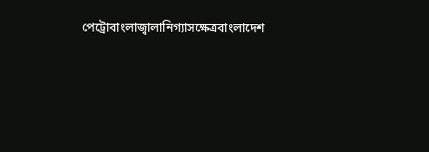পেট্রোবাংলাজ্বালানিগ্যাসক্ষেত্রবাংলাদেশ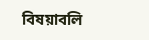বিষয়াবলি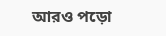আরও পড়ো